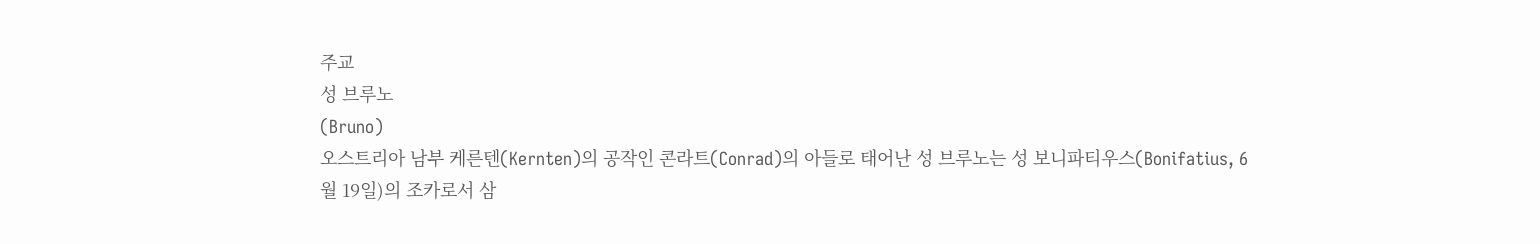주교
성 브루노
(Bruno)
오스트리아 남부 케른텐(Kernten)의 공작인 콘라트(Conrad)의 아들로 태어난 성 브루노는 성 보니파티우스(Bonifatius, 6월 19일)의 조카로서 삼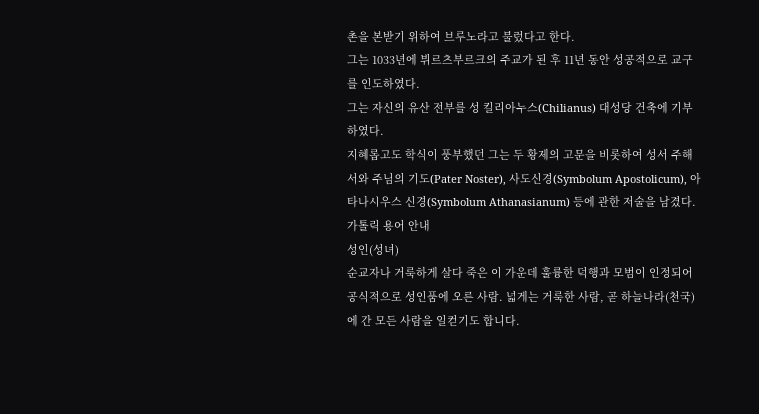촌을 본받기 위하여 브루노라고 불렀다고 한다.
그는 1033년에 뷔르츠부르크의 주교가 된 후 11년 동안 성공적으로 교구를 인도하였다.
그는 자신의 유산 전부를 성 킬리아누스(Chilianus) 대성당 건축에 기부하였다.
지혜롭고도 학식이 풍부했던 그는 두 황제의 고문을 비롯하여 성서 주해서와 주님의 기도(Pater Noster), 사도신경(Symbolum Apostolicum), 아타나시우스 신경(Symbolum Athanasianum) 등에 관한 저술을 남겼다.
가톨릭 용어 안내
성인(성녀)
순교자나 거룩하게 살다 죽은 이 가운데 훌륭한 덕행과 모범이 인정되어 공식적으로 성인품에 오른 사람. 넓게는 거룩한 사람, 곧 하늘나라(천국)에 간 모든 사람을 일컫기도 합니다.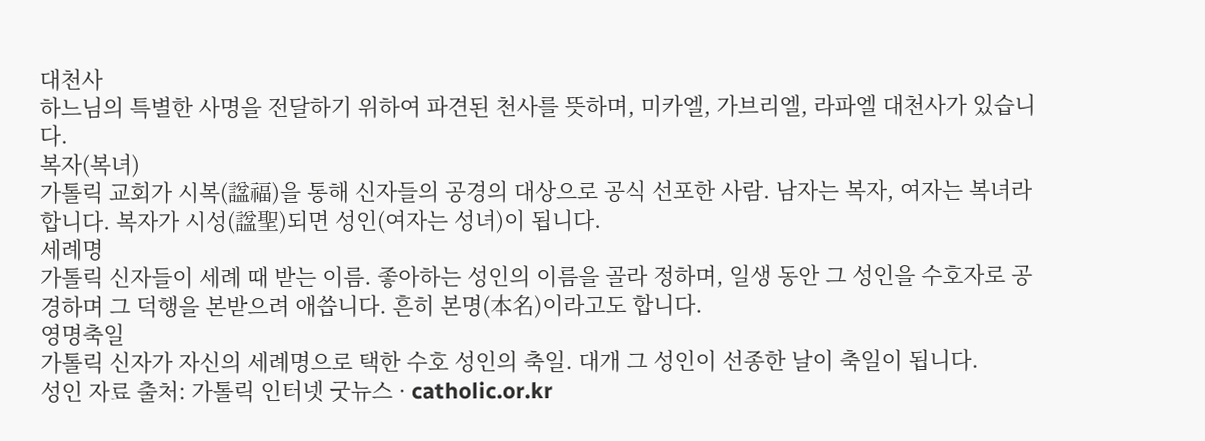대천사
하느님의 특별한 사명을 전달하기 위하여 파견된 천사를 뜻하며, 미카엘, 가브리엘, 라파엘 대천사가 있습니다.
복자(복녀)
가톨릭 교회가 시복(諡福)을 통해 신자들의 공경의 대상으로 공식 선포한 사람. 남자는 복자, 여자는 복녀라 합니다. 복자가 시성(諡聖)되면 성인(여자는 성녀)이 됩니다.
세례명
가톨릭 신자들이 세례 때 받는 이름. 좋아하는 성인의 이름을 골라 정하며, 일생 동안 그 성인을 수호자로 공경하며 그 덕행을 본받으려 애씁니다. 흔히 본명(本名)이라고도 합니다.
영명축일
가톨릭 신자가 자신의 세례명으로 택한 수호 성인의 축일. 대개 그 성인이 선종한 날이 축일이 됩니다.
성인 자료 출처: 가톨릭 인터넷 굿뉴스 · catholic.or.kr